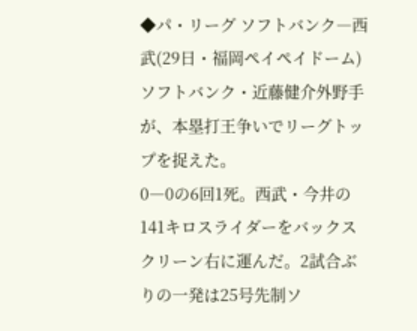◆パ・リーグ ソフトバンク―西武(29日・福岡ペイペイドーム)
ソフトバンク・近藤健介外野手が、本塁打王争いでリーグトップを捉えた。
0―0の6回1死。西武・今井の141キロスライダーをバックスクリーン右に運んだ。2試合ぶりの一発は25号先制ソ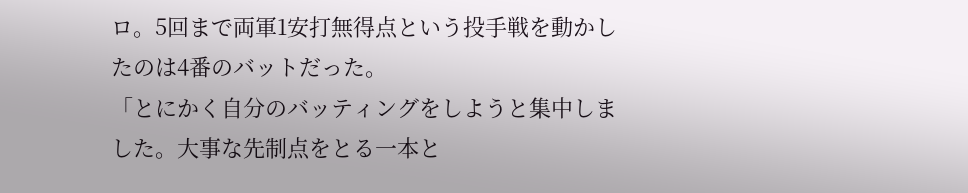ロ。5回まで両軍1安打無得点という投手戦を動かしたのは4番のバットだった。
「とにかく自分のバッティングをしようと集中しました。大事な先制点をとる一本と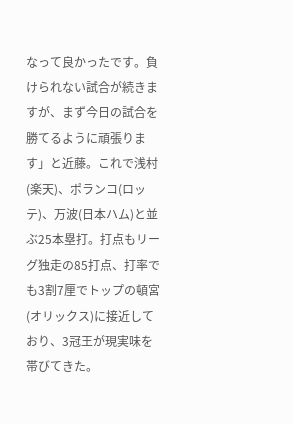なって良かったです。負けられない試合が続きますが、まず今日の試合を勝てるように頑張ります」と近藤。これで浅村(楽天)、ポランコ(ロッテ)、万波(日本ハム)と並ぶ25本塁打。打点もリーグ独走の85打点、打率でも3割7厘でトップの頓宮(オリックス)に接近しており、3冠王が現実味を帯びてきた。